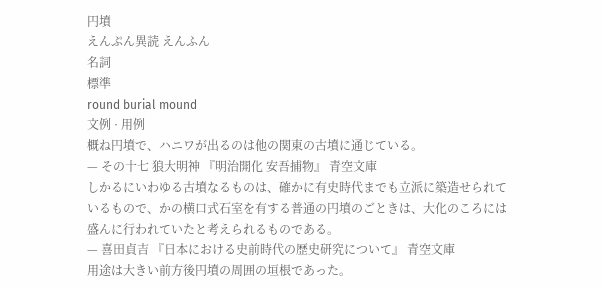円墳
えんぷん異読 えんふん
名詞
標準
round burial mound
文例 · 用例
概ね円墳で、ハニワが出るのは他の関東の古墳に通じている。
— その十七 狼大明神 『明治開化 安吾捕物』 青空文庫
しかるにいわゆる古墳なるものは、確かに有史時代までも立派に築造せられているもので、かの横口式石室を有する普通の円墳のごときは、大化のころには盛んに行われていたと考えられるものである。
— 喜田貞吉 『日本における史前時代の歴史研究について』 青空文庫
用途は大きい前方後円墳の周囲の垣根であった。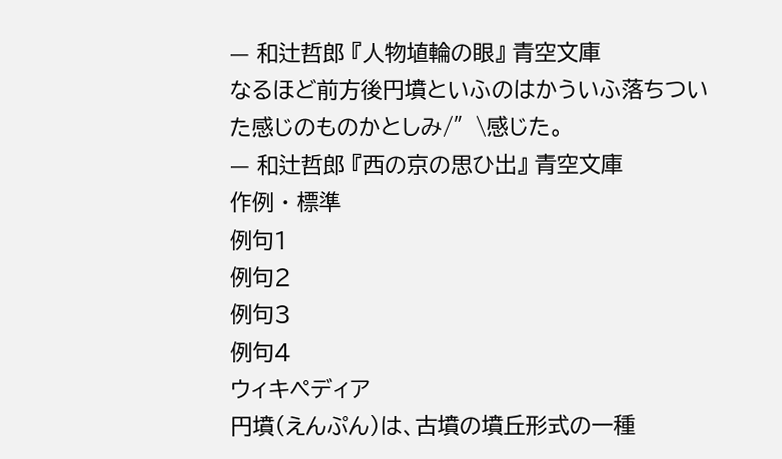— 和辻哲郎 『人物埴輪の眼』 青空文庫
なるほど前方後円墳といふのはかういふ落ちついた感じのものかとしみ/″\感じた。
— 和辻哲郎 『西の京の思ひ出』 青空文庫
作例 · 標準
例句1
例句2
例句3
例句4
ウィキペディア
円墳(えんぷん)は、古墳の墳丘形式の一種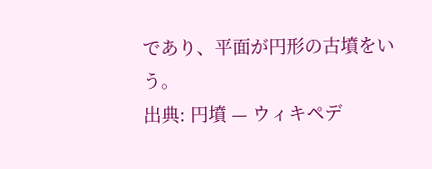であり、平面が円形の古墳をいう。
出典: 円墳 — ウィキペデ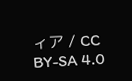ィア / CC BY-SA 4.0